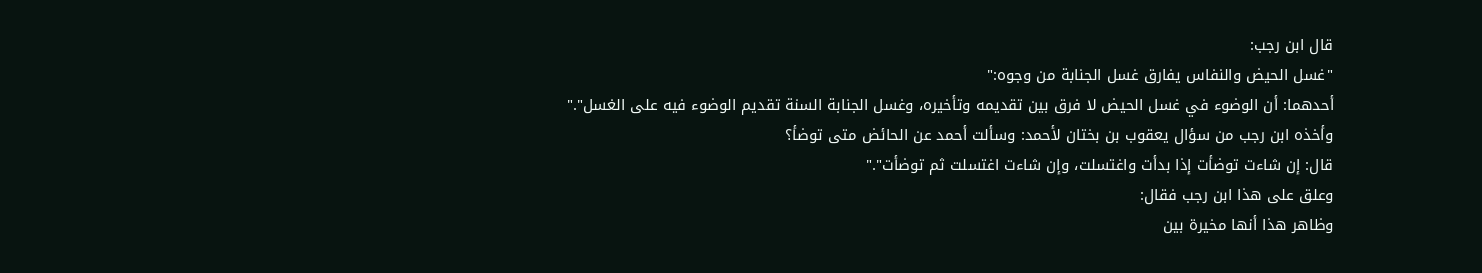قال ابن رجب:
"غسل الحيض والنفاس يفارق غسل الجنابة من وجوه:"
أحدهما: أن الوضوء في غسل الحيض لا فرق بين تقديمه وتأخيره، وغسل الجنابة السنة تقديم الوضوء فيه على الغسل"."
وأخذه ابن رجب من سؤال يعقوب بن بختان لأحمد: وسألت أحمد عن الحائض متى توضأ؟
قال: إن شاءت توضأت إذا بدأت واغتسلت، وإن شاءت اغتسلت ثم توضأت"."
وعلق على هذا ابن رجب فقال:
وظاهر هذا أنها مخيرة بين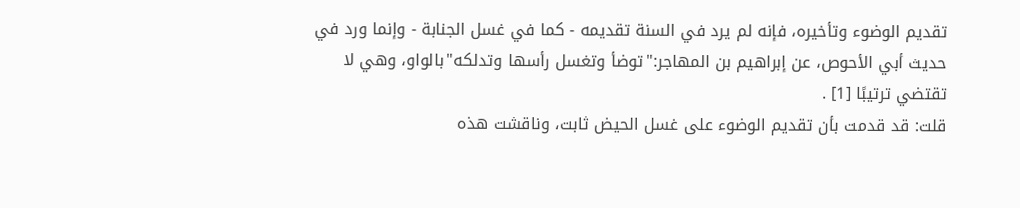تقديم الوضوء وتأخيره، فإنه لم يرد في السنة تقديمه - كما في غسل الجنابة - وإنما ورد في حديث أبي الأحوص، عن إبراهيم بن المهاجر:"توضأ وتغسل رأسها وتدلكه"بالواو، وهي لا تقتضي ترتيبًا [1] .
قلت: قد قدمت بأن تقديم الوضوء على غسل الحيض ثابت، وناقشت هذه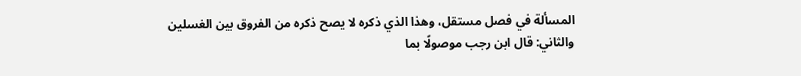المسألة في فصل مستقل، وهذا الذي ذكره لا يصح ذكره من الفروق بين الغسلين
والثاني: قال ابن رجب موصولًا بما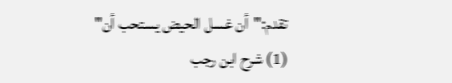تقدم:"أن غسل الحيض يستحب أن"
(1) شرح ابن رجب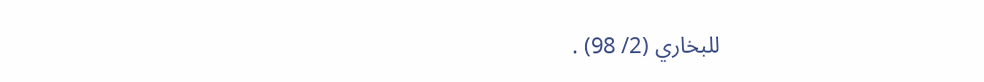للبخاري (2/ 98) .